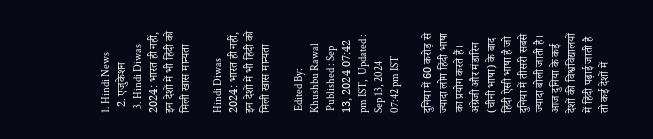1. Hindi News
  2. एजुकेशन
  3. Hindi Diwas 2024: भारत ही नहीं, इन देशों में भी हिंदी को मिली खास मान्यता

Hindi Diwas 2024: भारत ही नहीं, इन देशों में भी हिंदी को मिली खास मान्यता

 Edited By: Khushbu Rawal
 Published : Sep 13, 2024 07:42 pm IST,  Updated : Sep 13, 2024 07:42 pm IST

दुनिया में 60 करोड़ से ज्यादा लोग हिंदी भाषा का प्रयोग करते हैं। अंग्रेजी और मंडारिन (चीनी भाषा) के बाद हिंदी ऐसी भाषा है जो दुनिया में तीसरी सबसे ज्यादा बोली जाती है। आज दुनिया के कई देशों की विश्वविद्यालयों में हिंदी पढ़ाई जाती है तो कई देशों में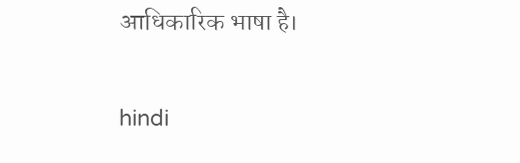आधिकारिक भाषा है।

hindi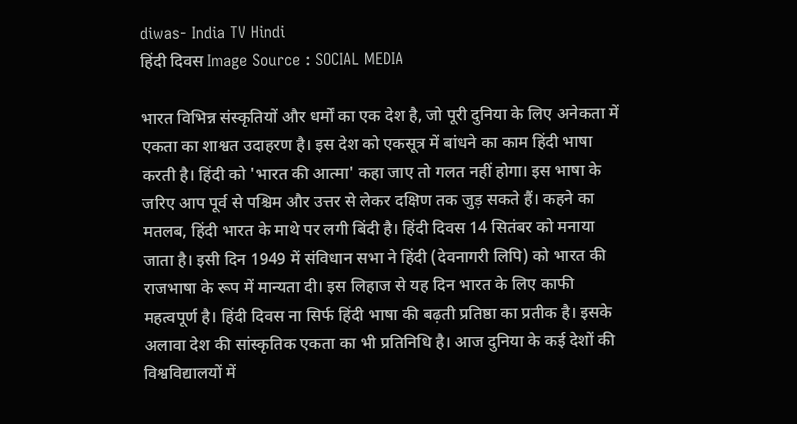diwas- India TV Hindi
हिंदी दिवस Image Source : SOCIAL MEDIA

भारत विभिन्न संस्कृतियों और धर्मों का एक देश है, जो पूरी दुनिया के लिए अनेकता में एकता का शाश्वत उदाहरण है। इस देश को एकसूत्र में बांधने का काम हिंदी भाषा करती है। हिंदी को 'भारत की आत्मा' कहा जाए तो गलत नहीं होगा। इस भाषा के जरिए आप पूर्व से पश्चिम और उत्तर से लेकर दक्षिण तक जुड़ सकते हैं। कहने का मतलब, हिंदी भारत के माथे पर लगी बिंदी है। हिंदी दिवस 14 सितंबर को मनाया जाता है। इसी दिन 1949 में संविधान सभा ने हिंदी (देवनागरी लिपि) को भारत की राजभाषा के रूप में मान्यता दी। इस लिहाज से यह दिन भारत के लिए काफी महत्वपूर्ण है। हिंदी दिवस ना सिर्फ हिंदी भाषा की बढ़ती प्रतिष्ठा का प्रतीक है। इसके अलावा देश की सांस्कृतिक एकता का भी प्रतिनिधि है। आज दुनिया के कई देशों की विश्वविद्यालयों में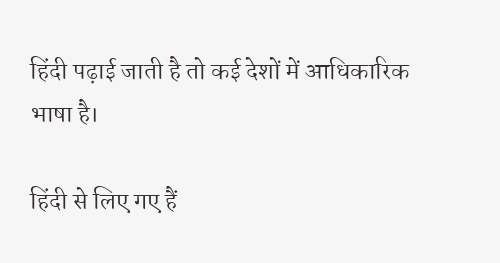हिंदी पढ़ाई जाती है तो कई देशों में आधिकारिक भाषा है।

हिंदी से लिए गए हैं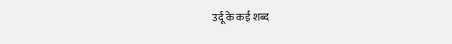उर्दू के कई शब्द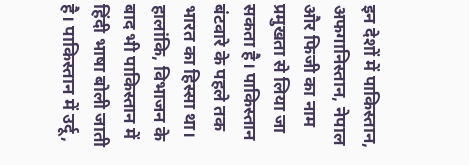इन देशों में पाकिस्तान, अफगानिस्तान, नेपाल और फिजी का नाम प्रमुखता से लिया जा सकता है। पाकिस्तान बंटवारे के पहले तक भारत का हिस्सा था। हालांकि, विभाजन के बाद भी पाकिस्तान में हिंदी भाषा बोली जाती है। पाकिस्तान में उर्दू,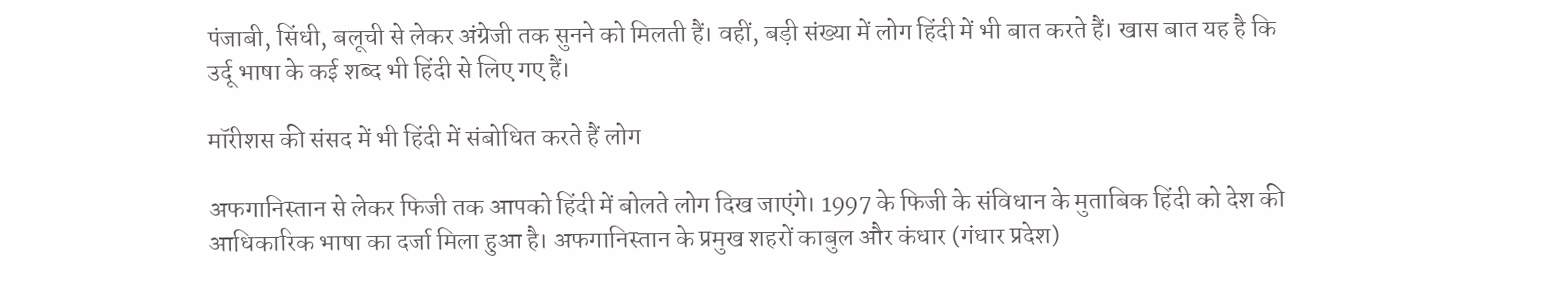पंजाबी, सिंधी, बलूची से लेकर अंग्रेजी तक सुनने को मिलती हैं। वहीं, बड़ी संख्या में लोग हिंदी में भी बात करते हैं। खास बात यह है कि उर्दू भाषा के कई शब्द भी हिंदी से लिए गए हैं।

मॉरीशस की संसद में भी हिंदी में संबोधित करते हैं लोग

अफगानिस्तान से लेकर फिजी तक आपको हिंदी में बोलते लोग दिख जाएंगे। 1997 के फिजी के संविधान के मुताबिक हिंदी को देश की आधिकारिक भाषा का दर्जा मिला हुआ है। अफगानिस्तान के प्रमुख शहरों काबुल और कंधार (गंधार प्रदेश)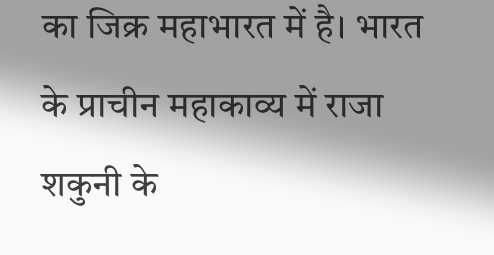का जिक्र महाभारत में है। भारत के प्राचीन महाकाव्य में राजा शकुनी के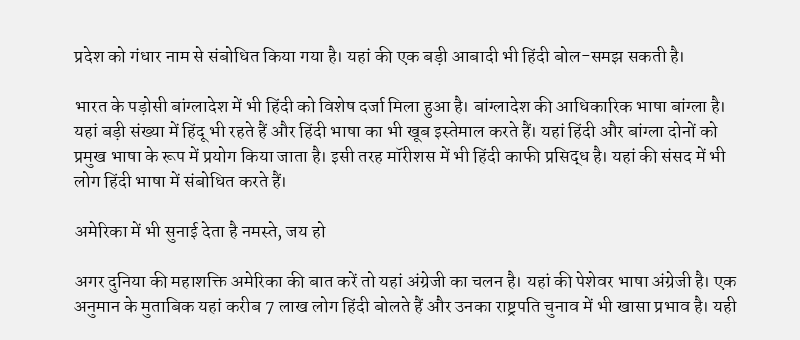प्रदेश को गंधार नाम से संबोधित किया गया है। यहां की एक बड़ी आबादी भी हिंदी बोल-समझ सकती है।

भारत के पड़ोसी बांग्लादेश में भी हिंदी को विशेष दर्जा मिला हुआ है। बांग्लादेश की आधिकारिक भाषा बांग्ला है। यहां बड़ी संख्या में हिंदू भी रहते हैं और हिंदी भाषा का भी खूब इस्तेमाल करते हैं। यहां हिंदी और बांग्ला दोनों को प्रमुख भाषा के रूप में प्रयोग किया जाता है। इसी तरह मॉरीशस में भी हिंदी काफी प्रसिद्ध है। यहां की संसद में भी लोग हिंदी भाषा में संबोधित करते हैं।

अमेरिका में भी सुनाई देता है नमस्ते, जय हो

अगर दुनिया की महाशक्ति अमेरिका की बात करें तो यहां अंग्रेजी का चलन है। यहां की पेशेवर भाषा अंग्रेजी है। एक अनुमान के मुताबिक यहां करीब 7 लाख लोग हिंदी बोलते हैं और उनका राष्ट्रपति चुनाव में भी खासा प्रभाव है। यही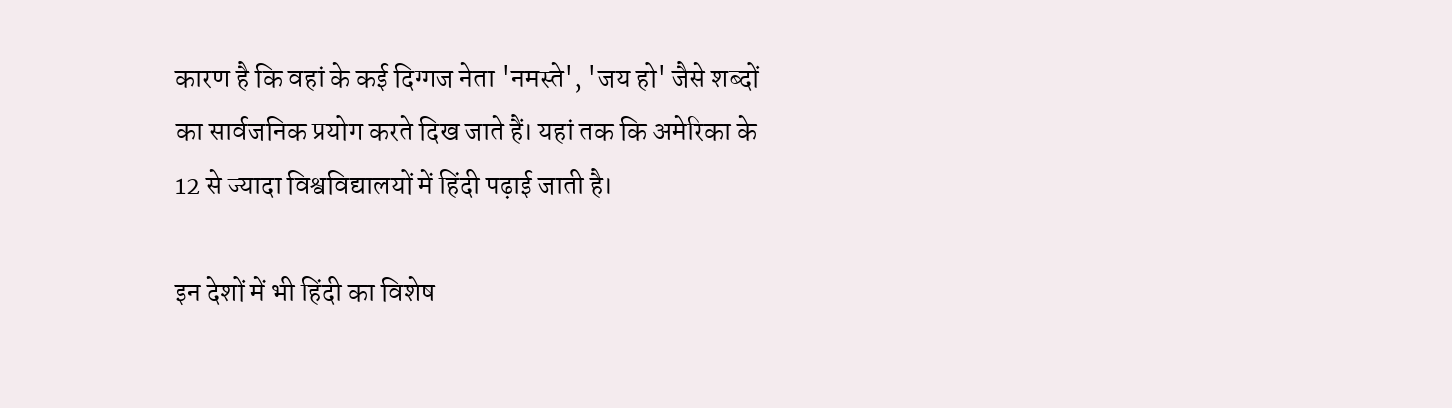कारण है कि वहां के कई दिग्गज नेता 'नमस्ते', 'जय हो' जैसे शब्दों का सार्वजनिक प्रयोग करते दिख जाते हैं। यहां तक कि अमेरिका के 12 से ज्यादा विश्वविद्यालयों में हिंदी पढ़ाई जाती है।

इन देशों में भी हिंदी का विशेष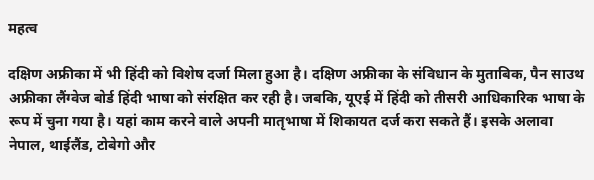महत्व

दक्षिण अफ्रीका में भी हिंदी को विशेष दर्जा मिला हुआ है। दक्षिण अफ्रीका के संविधान के मुताबिक, पैन साउथ अफ्रीका लैंग्वेज बोर्ड हिंदी भाषा को संरक्षित कर रही है। जबकि, यूएई में हिंदी को तीसरी आधिकारिक भाषा के रूप में चुना गया है। यहां काम करने वाले अपनी मातृभाषा में शिकायत दर्ज करा सकते हैं। इसके अलावा नेपाल, थाईलैंड, टोबेगो और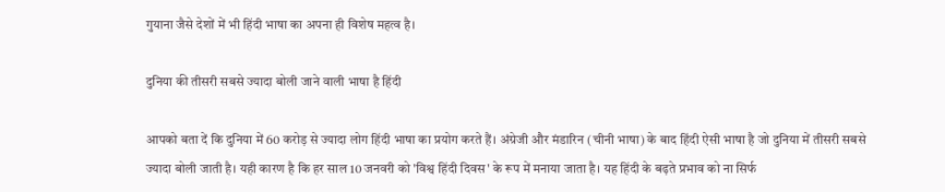गुयाना जैसे देशों में भी हिंदी भाषा का अपना ही विशेष महत्व है।

दुनिया की तीसरी सबसे ज्यादा बोली जाने वाली भाषा है हिंदी

आपको बता दें कि दुनिया में 60 करोड़ से ज्यादा लोग हिंदी भाषा का प्रयोग करते हैं। अंग्रेजी और मंडारिन (चीनी भाषा) के बाद हिंदी ऐसी भाषा है जो दुनिया में तीसरी सबसे ज्यादा बोली जाती है। यही कारण है कि हर साल 10 जनवरी को 'विश्व हिंदी दिवस' के रूप में मनाया जाता है। यह हिंदी के बढ़ते प्रभाव को ना सिर्फ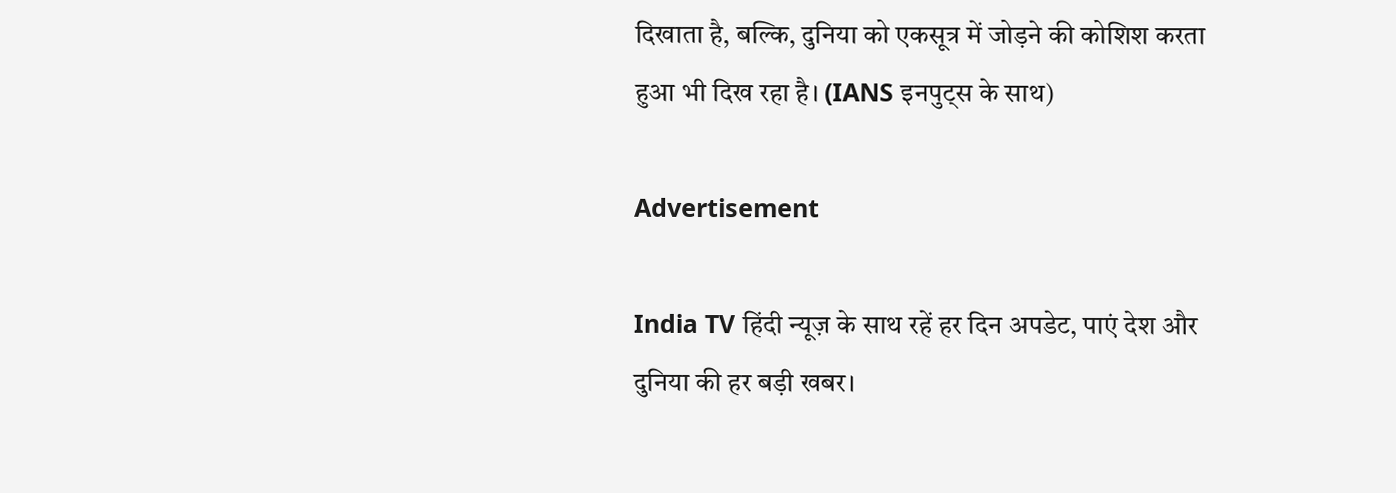दिखाता है, बल्कि, दुनिया को एकसूत्र में जोड़ने की कोशिश करता हुआ भी दिख रहा है। (IANS इनपुट्स के साथ)

Advertisement

India TV हिंदी न्यूज़ के साथ रहें हर दिन अपडेट, पाएं देश और दुनिया की हर बड़ी खबर।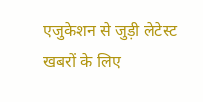एजुकेशन से जुड़ी लेटेस्ट खबरों के लिए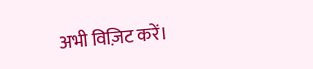अभी विज़िट करें।